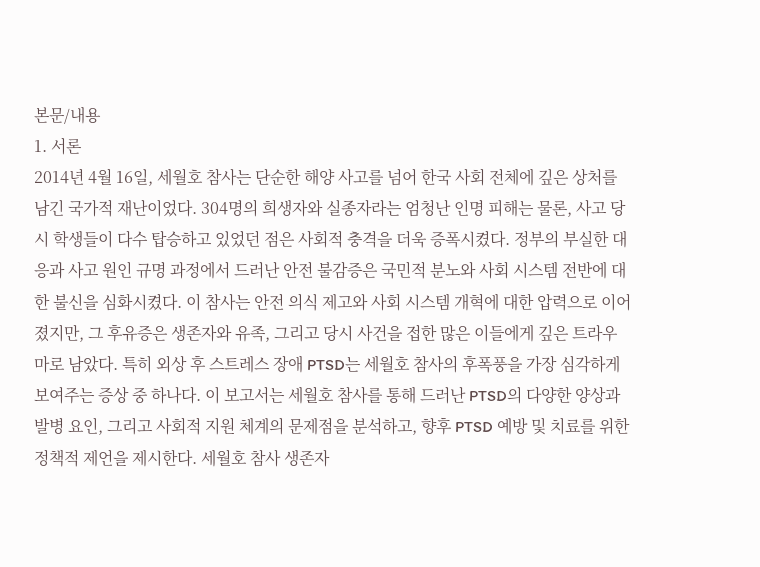본문/내용
1. 서론
2014년 4월 16일, 세월호 참사는 단순한 해양 사고를 넘어 한국 사회 전체에 깊은 상처를 남긴 국가적 재난이었다. 304명의 희생자와 실종자라는 엄청난 인명 피해는 물론, 사고 당시 학생들이 다수 탑승하고 있었던 점은 사회적 충격을 더욱 증폭시켰다. 정부의 부실한 대응과 사고 원인 규명 과정에서 드러난 안전 불감증은 국민적 분노와 사회 시스템 전반에 대한 불신을 심화시켰다. 이 참사는 안전 의식 제고와 사회 시스템 개혁에 대한 압력으로 이어졌지만, 그 후유증은 생존자와 유족, 그리고 당시 사건을 접한 많은 이들에게 깊은 트라우마로 남았다. 특히 외상 후 스트레스 장애 PTSD는 세월호 참사의 후폭풍을 가장 심각하게 보여주는 증상 중 하나다. 이 보고서는 세월호 참사를 통해 드러난 PTSD의 다양한 양상과 발병 요인, 그리고 사회적 지원 체계의 문제점을 분석하고, 향후 PTSD 예방 및 치료를 위한 정책적 제언을 제시한다. 세월호 참사 생존자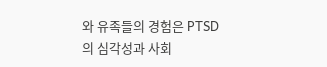와 유족들의 경험은 PTSD의 심각성과 사회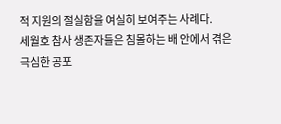적 지원의 절실함을 여실히 보여주는 사례다.
세월호 참사 생존자들은 침몰하는 배 안에서 겪은 극심한 공포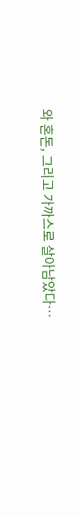와 혼돈, 그리고 가까스로 살아남았다…